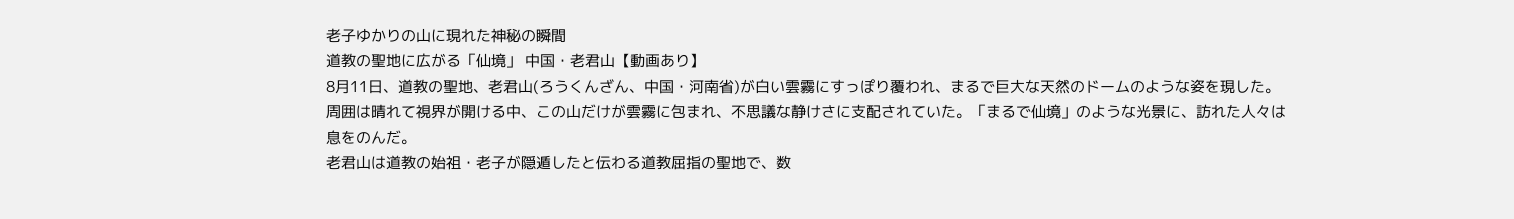老子ゆかりの山に現れた神秘の瞬間
道教の聖地に広がる「仙境」 中国・老君山【動画あり】
8月11日、道教の聖地、老君山(ろうくんざん、中国・河南省)が白い雲霧にすっぽり覆われ、まるで巨大な天然のドームのような姿を現した。
周囲は晴れて視界が開ける中、この山だけが雲霧に包まれ、不思議な静けさに支配されていた。「まるで仙境」のような光景に、訪れた人々は息をのんだ。
老君山は道教の始祖・老子が隠遁したと伝わる道教屈指の聖地で、数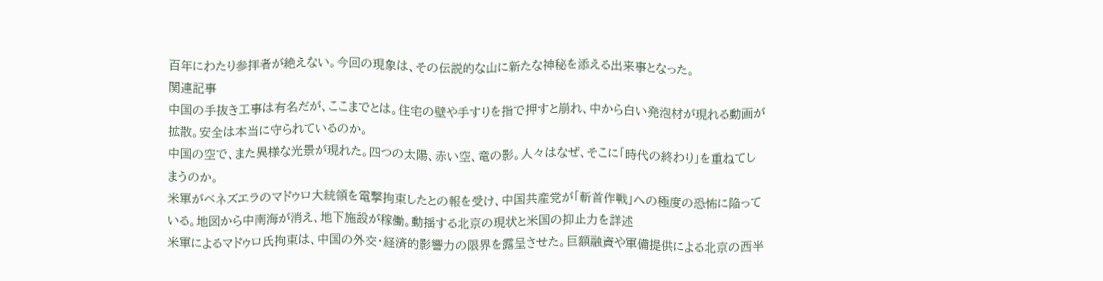百年にわたり参拝者が絶えない。今回の現象は、その伝説的な山に新たな神秘を添える出来事となった。
関連記事
中国の手抜き工事は有名だが、ここまでとは。住宅の壁や手すりを指で押すと崩れ、中から白い発泡材が現れる動画が拡散。安全は本当に守られているのか。
中国の空で、また異様な光景が現れた。四つの太陽、赤い空、竜の影。人々はなぜ、そこに「時代の終わり」を重ねてしまうのか。
米軍がベネズエラのマドゥロ大統領を電撃拘束したとの報を受け、中国共産党が「斬首作戦」への極度の恐怖に陥っている。地図から中南海が消え、地下施設が稼働。動揺する北京の現状と米国の抑止力を詳述
米軍によるマドゥロ氏拘束は、中国の外交・経済的影響力の限界を露呈させた。巨額融資や軍備提供による北京の西半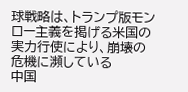球戦略は、トランプ版モンロー主義を掲げる米国の実力行使により、崩壊の危機に瀕している
中国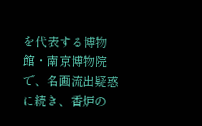を代表する博物館・南京博物院で、名画流出疑惑に続き、香炉の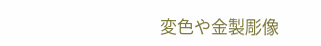変色や金製彫像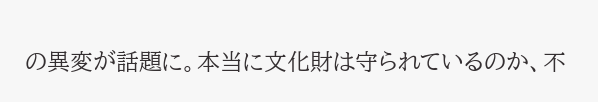の異変が話題に。本当に文化財は守られているのか、不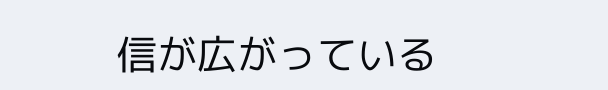信が広がっている